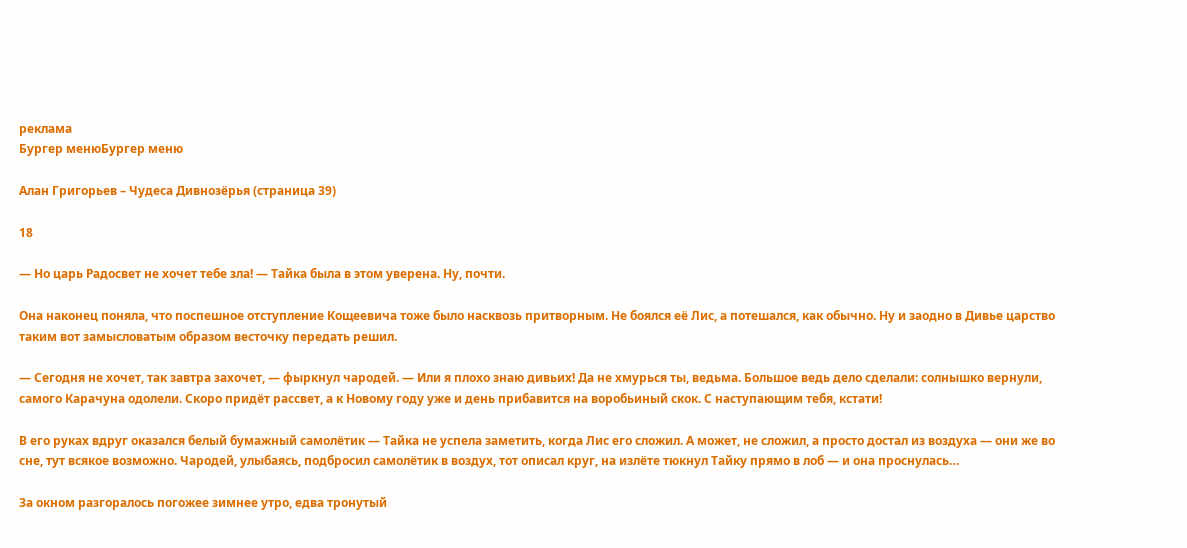реклама
Бургер менюБургер меню

Алан Григорьев – Чудеса Дивнозёрья (страница 39)

18

— Но царь Радосвет не хочет тебе зла! — Тайка была в этом уверена. Ну, почти.

Она наконец поняла, что поспешное отступление Кощеевича тоже было насквозь притворным. Не боялся её Лис, а потешался, как обычно. Ну и заодно в Дивье царство таким вот замысловатым образом весточку передать решил.

— Сегодня не хочет, так завтра захочет, — фыркнул чародей. — Или я плохо знаю дивьих! Да не хмурься ты, ведьма. Большое ведь дело сделали: солнышко вернули, самого Карачуна одолели. Скоро придёт рассвет, а к Новому году уже и день прибавится на воробьиный скок. С наступающим тебя, кстати!

В его руках вдруг оказался белый бумажный самолётик — Тайка не успела заметить, когда Лис его сложил. А может, не сложил, а просто достал из воздуха — они же во сне, тут всякое возможно. Чародей, улыбаясь, подбросил самолётик в воздух, тот описал круг, на излёте тюкнул Тайку прямо в лоб — и она проснулась…

За окном разгоралось погожее зимнее утро, едва тронутый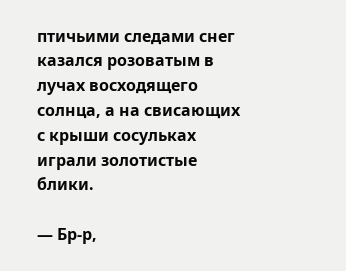птичьими следами снег казался розоватым в лучах восходящего солнца, а на свисающих с крыши сосульках играли золотистые блики.

— Бр-р,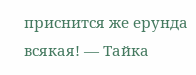приснится же ерунда всякая! — Тайка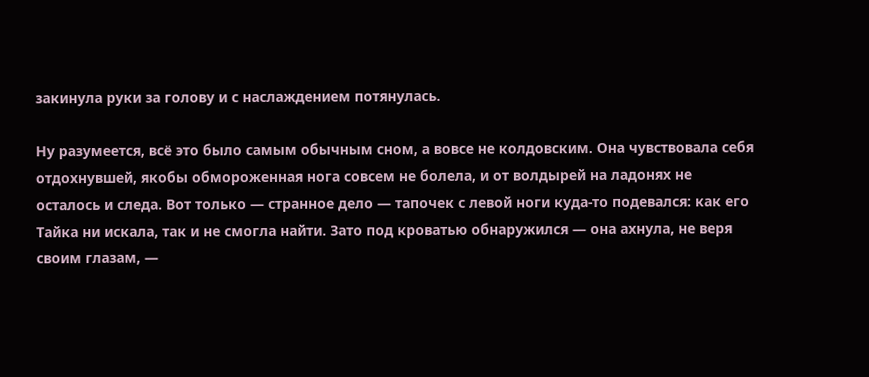закинула руки за голову и с наслаждением потянулась.

Ну разумеется, всё это было самым обычным сном, а вовсе не колдовским. Она чувствовала себя отдохнувшей, якобы обмороженная нога совсем не болела, и от волдырей на ладонях не осталось и следа. Вот только — странное дело — тапочек с левой ноги куда-то подевался: как его Тайка ни искала, так и не смогла найти. Зато под кроватью обнаружился — она ахнула, не веря своим глазам, —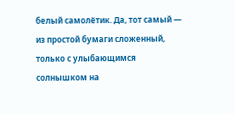белый самолётик. Да, тот самый — из простой бумаги сложенный, только с улыбающимся солнышком на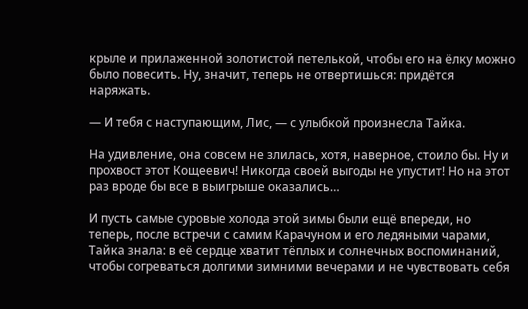крыле и прилаженной золотистой петелькой, чтобы его на ёлку можно было повесить. Ну, значит, теперь не отвертишься: придётся наряжать.

— И тебя с наступающим, Лис, — с улыбкой произнесла Тайка.

На удивление, она совсем не злилась, хотя, наверное, стоило бы. Ну и прохвост этот Кощеевич! Никогда своей выгоды не упустит! Но на этот раз вроде бы все в выигрыше оказались…

И пусть самые суровые холода этой зимы были ещё впереди, но теперь, после встречи с самим Карачуном и его ледяными чарами, Тайка знала: в её сердце хватит тёплых и солнечных воспоминаний, чтобы согреваться долгими зимними вечерами и не чувствовать себя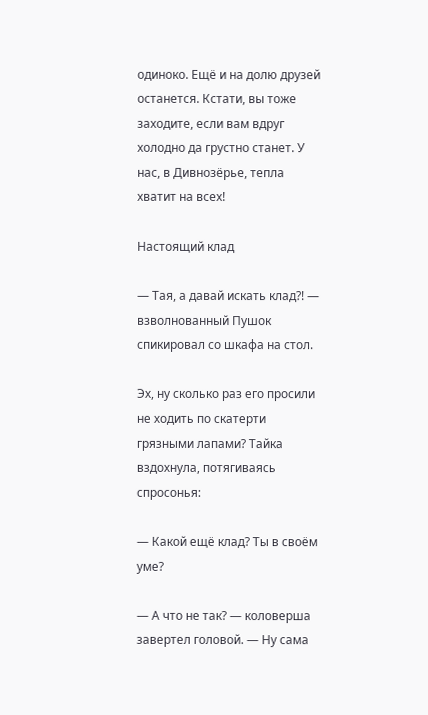одиноко. Ещё и на долю друзей останется. Кстати, вы тоже заходите, если вам вдруг холодно да грустно станет. У нас, в Дивнозёрье, тепла хватит на всех!

Настоящий клад

— Тая, а давай искать клад?! — взволнованный Пушок спикировал со шкафа на стол.

Эх, ну сколько раз его просили не ходить по скатерти грязными лапами? Тайка вздохнула, потягиваясь спросонья:

— Какой ещё клад? Ты в своём уме?

— А что не так? — коловерша завертел головой. — Ну сама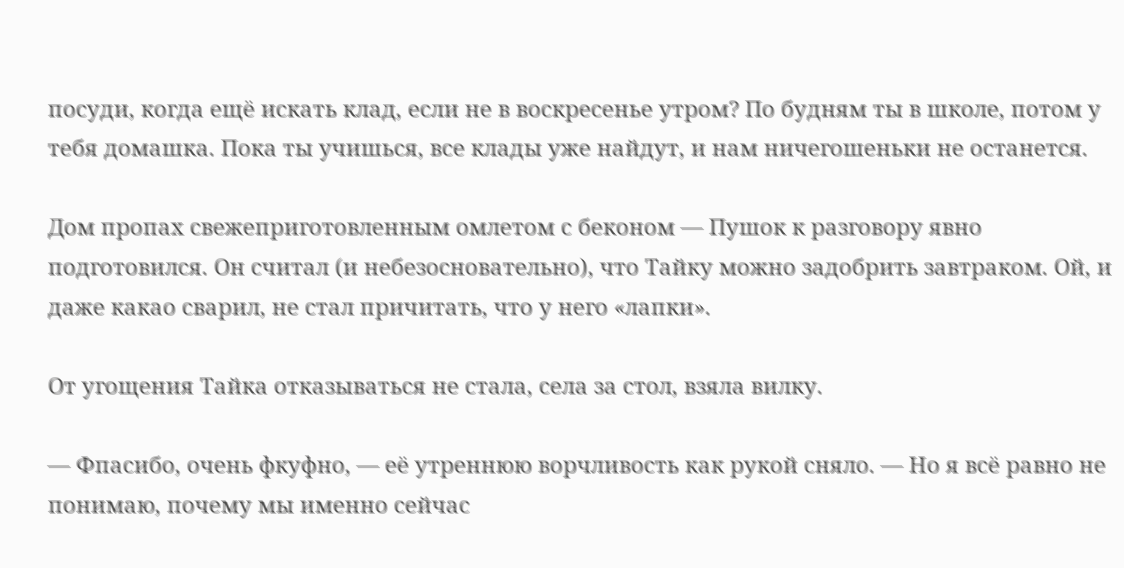посуди, когда ещё искать клад, если не в воскресенье утром? По будням ты в школе, потом у тебя домашка. Пока ты учишься, все клады уже найдут, и нам ничегошеньки не останется.

Дом пропах свежеприготовленным омлетом с беконом — Пушок к разговору явно подготовился. Он считал (и небезосновательно), что Тайку можно задобрить завтраком. Ой, и даже какао сварил, не стал причитать, что у него «лапки».

От угощения Тайка отказываться не стала, села за стол, взяла вилку.

— Фпасибо, очень фкуфно, — её утреннюю ворчливость как рукой сняло. — Но я всё равно не понимаю, почему мы именно сейчас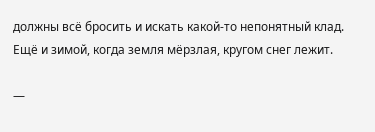должны всё бросить и искать какой-то непонятный клад. Ещё и зимой, когда земля мёрзлая, кругом снег лежит.

—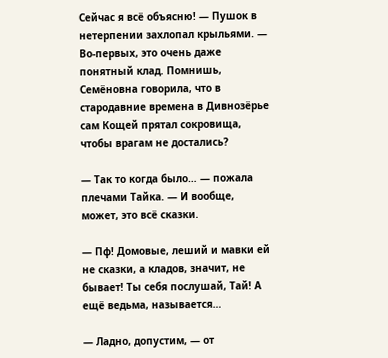Сейчас я всё объясню! — Пушок в нетерпении захлопал крыльями. — Во-первых, это очень даже понятный клад. Помнишь, Семёновна говорила, что в стародавние времена в Дивнозёрье сам Кощей прятал сокровища, чтобы врагам не достались?

— Так то когда было… — пожала плечами Тайка. — И вообще, может, это всё сказки.

— Пф! Домовые, леший и мавки ей не сказки, а кладов, значит, не бывает! Ты себя послушай, Тай! А ещё ведьма, называется…

— Ладно, допустим, — от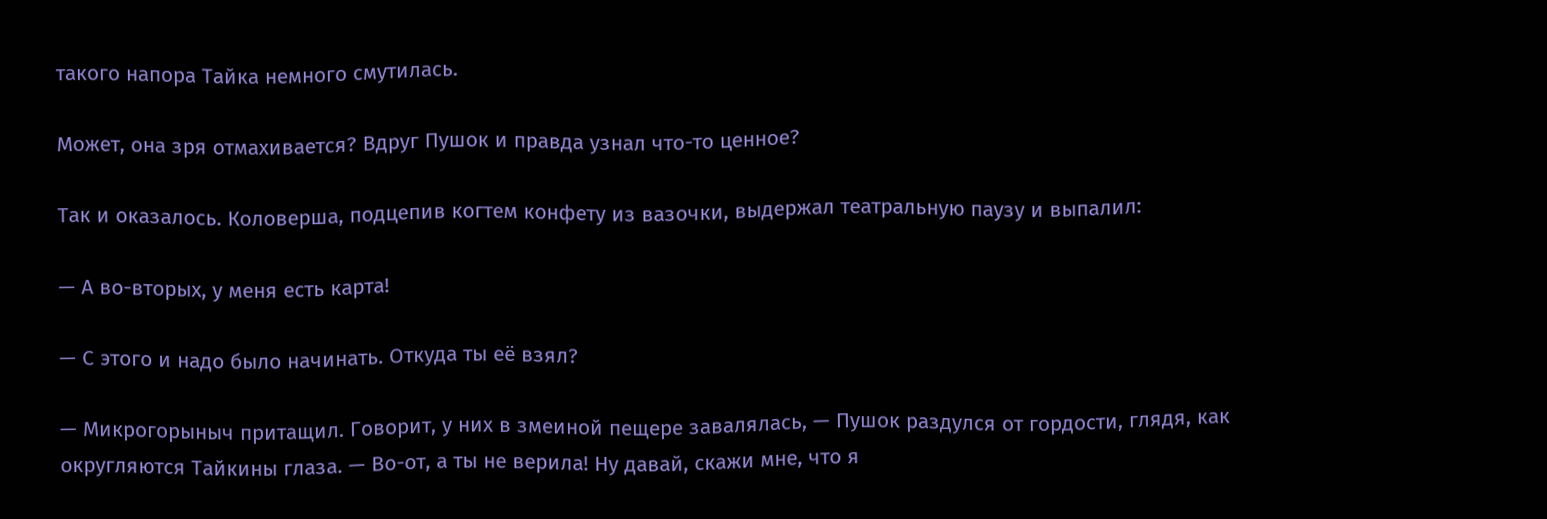такого напора Тайка немного смутилась.

Может, она зря отмахивается? Вдруг Пушок и правда узнал что-то ценное?

Так и оказалось. Коловерша, подцепив когтем конфету из вазочки, выдержал театральную паузу и выпалил:

— А во-вторых, у меня есть карта!

— С этого и надо было начинать. Откуда ты её взял?

— Микрогорыныч притащил. Говорит, у них в змеиной пещере завалялась, — Пушок раздулся от гордости, глядя, как округляются Тайкины глаза. — Во-от, а ты не верила! Ну давай, скажи мне, что я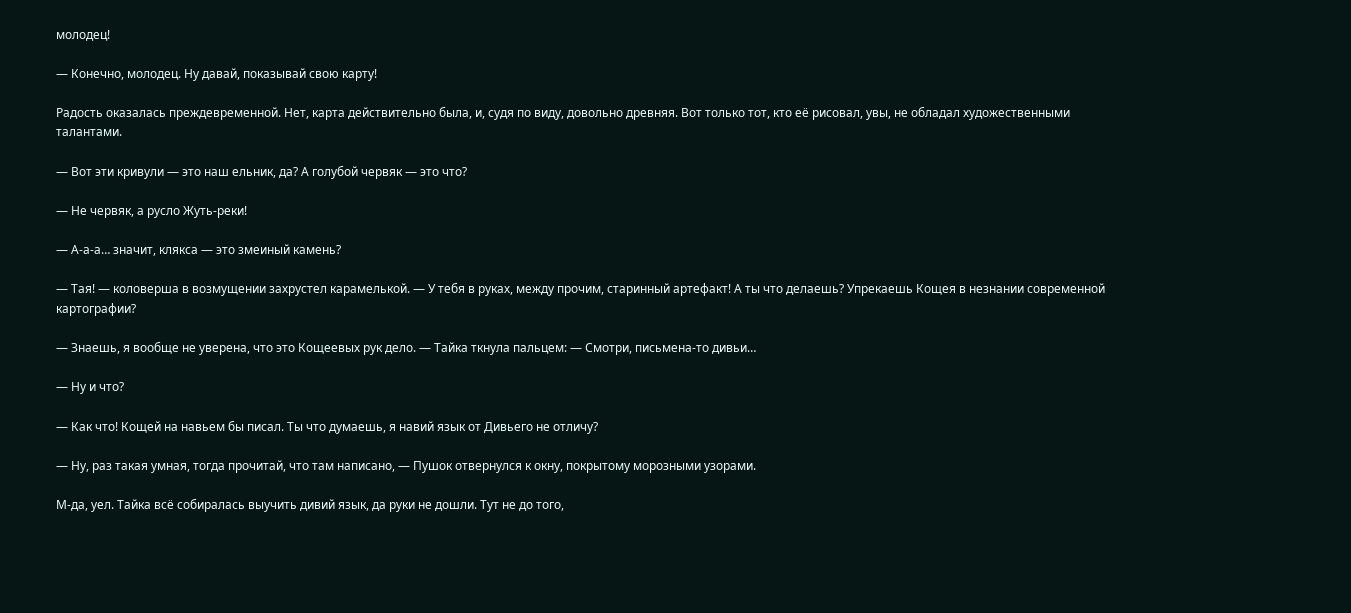молодец!

— Конечно, молодец. Ну давай, показывай свою карту!

Радость оказалась преждевременной. Нет, карта действительно была, и, судя по виду, довольно древняя. Вот только тот, кто её рисовал, увы, не обладал художественными талантами.

— Вот эти кривули — это наш ельник, да? А голубой червяк — это что?

— Не червяк, а русло Жуть-реки!

— А-а-а… значит, клякса — это змеиный камень?

— Тая! — коловерша в возмущении захрустел карамелькой. — У тебя в руках, между прочим, старинный артефакт! А ты что делаешь? Упрекаешь Кощея в незнании современной картографии?

— Знаешь, я вообще не уверена, что это Кощеевых рук дело. — Тайка ткнула пальцем: — Смотри, письмена-то дивьи…

— Ну и что?

— Как что! Кощей на навьем бы писал. Ты что думаешь, я навий язык от Дивьего не отличу?

— Ну, раз такая умная, тогда прочитай, что там написано, — Пушок отвернулся к окну, покрытому морозными узорами.

М-да, уел. Тайка всё собиралась выучить дивий язык, да руки не дошли. Тут не до того,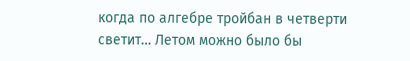когда по алгебре тройбан в четверти светит… Летом можно было бы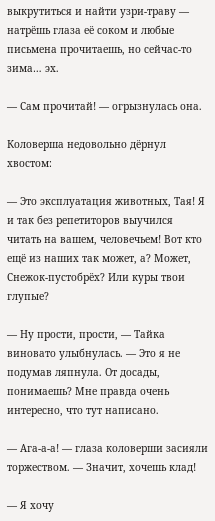выкрутиться и найти узри-траву — натрёшь глаза её соком и любые письмена прочитаешь, но сейчас-то зима… эх.

— Сам прочитай! — огрызнулась она.

Коловерша недовольно дёрнул хвостом:

— Это эксплуатация животных, Тая! Я и так без репетиторов выучился читать на вашем, человечьем! Вот кто ещё из наших так может, а? Может, Снежок-пустобрёх? Или куры твои глупые?

— Ну прости, прости, — Тайка виновато улыбнулась. — Это я не подумав ляпнула. От досады, понимаешь? Мне правда очень интересно, что тут написано.

— Ага-а-а! — глаза коловерши засияли торжеством. — Значит, хочешь клад!

— Я хочу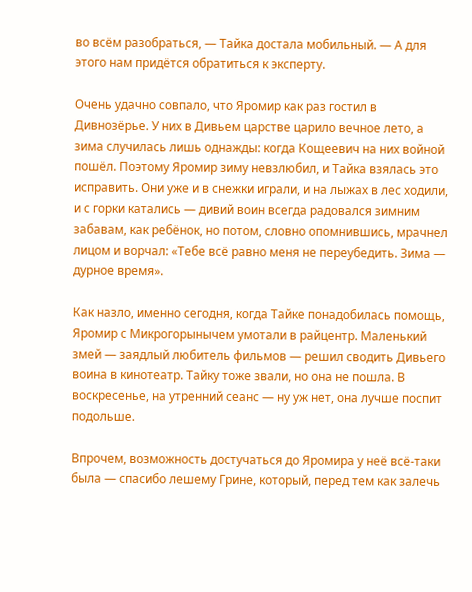во всём разобраться, — Тайка достала мобильный. — А для этого нам придётся обратиться к эксперту.

Очень удачно совпало, что Яромир как раз гостил в Дивнозёрье. У них в Дивьем царстве царило вечное лето, а зима случилась лишь однажды: когда Кощеевич на них войной пошёл. Поэтому Яромир зиму невзлюбил, и Тайка взялась это исправить. Они уже и в снежки играли, и на лыжах в лес ходили, и с горки катались — дивий воин всегда радовался зимним забавам, как ребёнок, но потом, словно опомнившись, мрачнел лицом и ворчал: «Тебе всё равно меня не переубедить. Зима — дурное время».

Как назло, именно сегодня, когда Тайке понадобилась помощь, Яромир с Микрогорынычем умотали в райцентр. Маленький змей — заядлый любитель фильмов — решил сводить Дивьего воина в кинотеатр. Тайку тоже звали, но она не пошла. В воскресенье, на утренний сеанс — ну уж нет, она лучше поспит подольше.

Впрочем, возможность достучаться до Яромира у неё всё-таки была — спасибо лешему Грине, который, перед тем как залечь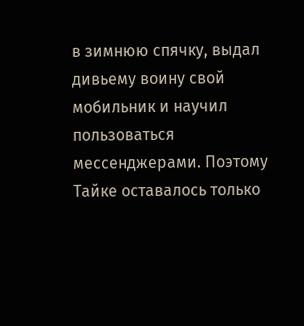в зимнюю спячку, выдал дивьему воину свой мобильник и научил пользоваться мессенджерами. Поэтому Тайке оставалось только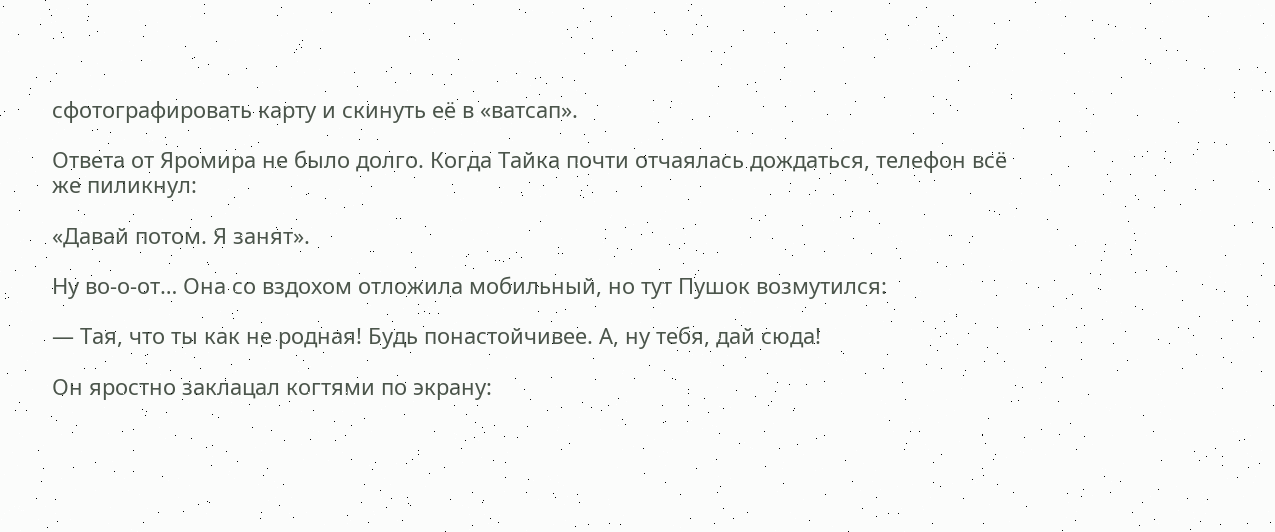сфотографировать карту и скинуть её в «ватсап».

Ответа от Яромира не было долго. Когда Тайка почти отчаялась дождаться, телефон всё же пиликнул:

«Давай потом. Я занят».

Ну во-о-от… Она со вздохом отложила мобильный, но тут Пушок возмутился:

— Тая, что ты как не родная! Будь понастойчивее. А, ну тебя, дай сюда!

Он яростно заклацал когтями по экрану: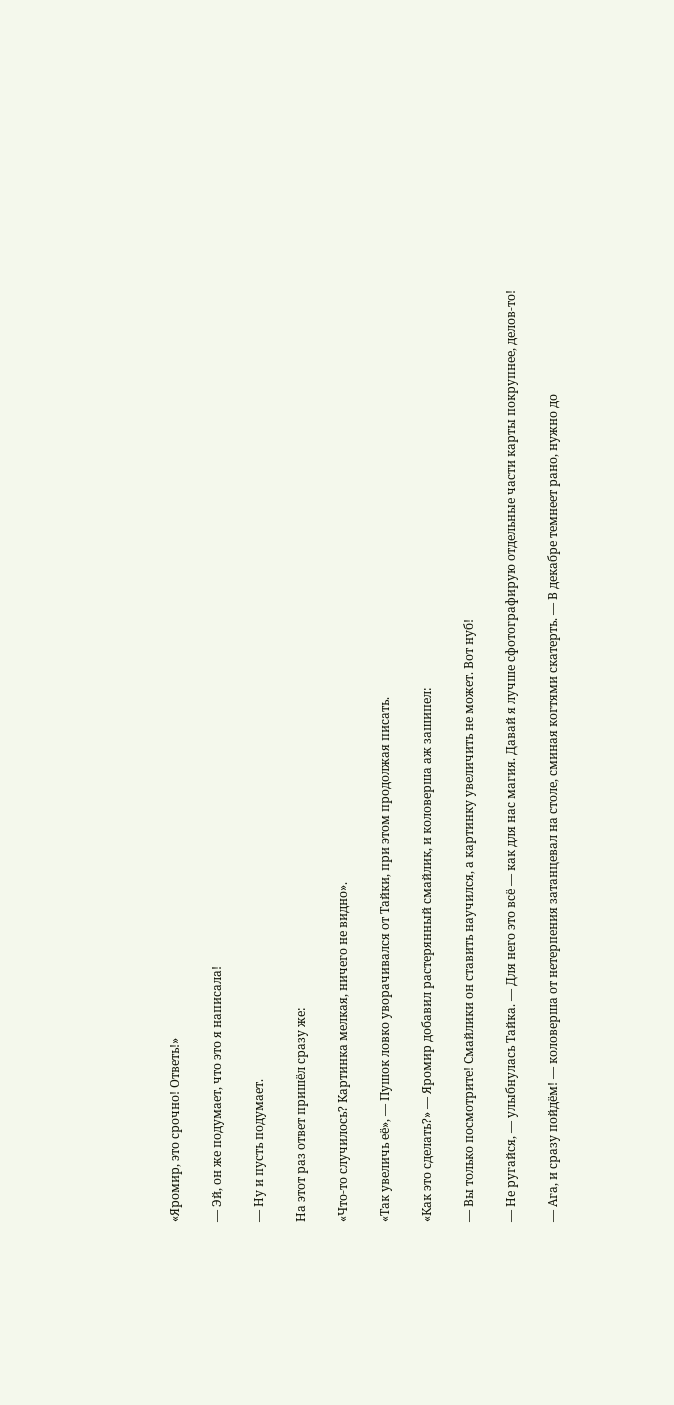«Яромир, это срочно! Ответь!»

— Эй, он же подумает, что это я написала!

— Ну и пусть подумает.

На этот раз ответ пришёл сразу же:

«Что-то случилось? Картинка мелкая, ничего не видно».

«Так увеличь её», — Пушок ловко уворачивался от Тайки, при этом продолжая писать.

«Как это сделать?» — Яромир добавил растерянный смайлик, и коловерша аж зашипел:

— Вы только посмотрите! Смайлики он ставить научился, а картинку увеличить не может. Вот нуб!

— Не ругайся, — улыбнулась Тайка. — Для него это всё — как для нас магия. Давай я лучше сфотографирую отдельные части карты покрупнее, делов-то!

— Ага, и сразу пойдём! — коловерша от нетерпения затанцевал на столе, сминая когтями скатерть. — В декабре темнеет рано, нужно до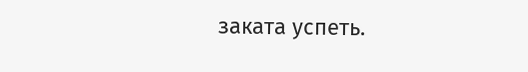заката успеть.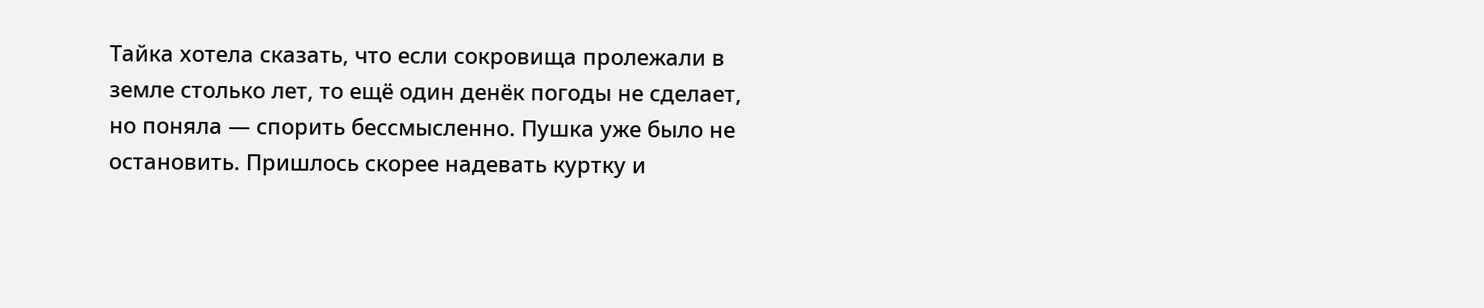Тайка хотела сказать, что если сокровища пролежали в земле столько лет, то ещё один денёк погоды не сделает, но поняла — спорить бессмысленно. Пушка уже было не остановить. Пришлось скорее надевать куртку и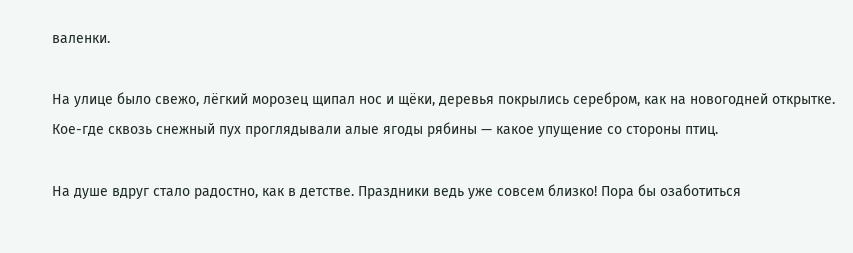валенки.

На улице было свежо, лёгкий морозец щипал нос и щёки, деревья покрылись серебром, как на новогодней открытке. Кое-где сквозь снежный пух проглядывали алые ягоды рябины — какое упущение со стороны птиц.

На душе вдруг стало радостно, как в детстве. Праздники ведь уже совсем близко! Пора бы озаботиться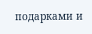подарками и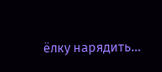ёлку нарядить…